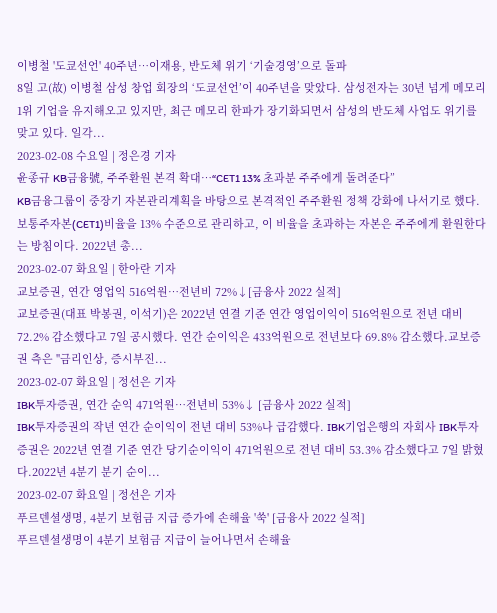이병철 '도쿄선언' 40주년…이재용, 반도체 위기 ‘기술경영’으로 돌파
8일 고(故) 이병철 삼성 창업 회장의 ‘도쿄선언’이 40주년을 맞았다. 삼성전자는 30년 넘게 메모리 1위 기업을 유지해오고 있지만, 최근 메모리 한파가 장기화되면서 삼성의 반도체 사업도 위기를 맞고 있다. 일각...
2023-02-08 수요일 | 정은경 기자
윤종규 KB금융號, 주주환원 본격 확대…“CET1 13% 초과분 주주에게 돌려준다”
KB금융그룹이 중장기 자본관리계획을 바탕으로 본격적인 주주환원 정책 강화에 나서기로 했다. 보통주자본(CET1)비율을 13% 수준으로 관리하고, 이 비율을 초과하는 자본은 주주에게 환원한다는 방침이다. 2022년 총...
2023-02-07 화요일 | 한아란 기자
교보증권, 연간 영업익 516억원…전년비 72%↓[금융사 2022 실적]
교보증권(대표 박봉권, 이석기)은 2022년 연결 기준 연간 영업이익이 516억원으로 전년 대비 72.2% 감소했다고 7일 공시했다. 연간 순이익은 433억원으로 전년보다 69.8% 감소했다.교보증권 측은 "금리인상, 증시부진...
2023-02-07 화요일 | 정선은 기자
IBK투자증권, 연간 순익 471억원…전년비 53%↓ [금융사 2022 실적]
IBK투자증권의 작년 연간 순이익이 전년 대비 53%나 급감했다. IBK기업은행의 자회사 IBK투자증권은 2022년 연결 기준 연간 당기순이익이 471억원으로 전년 대비 53.3% 감소했다고 7일 밝혔다.2022년 4분기 분기 순이...
2023-02-07 화요일 | 정선은 기자
푸르덴셜생명, 4분기 보험금 지급 증가에 손해율 '쑥' [금융사 2022 실적]
푸르덴셜생명이 4분기 보험금 지급이 늘어나면서 손해율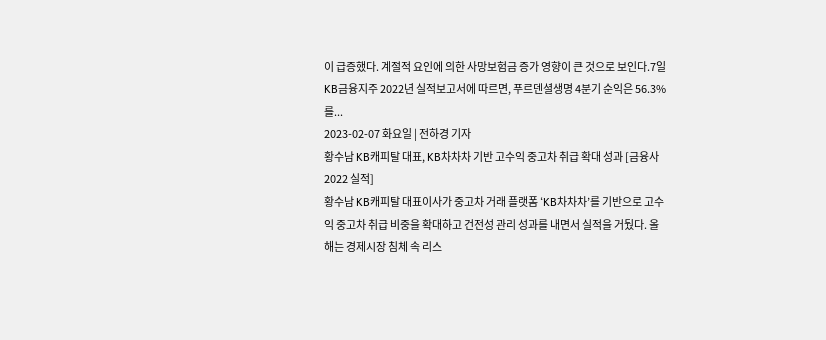이 급증했다. 계절적 요인에 의한 사망보험금 증가 영향이 큰 것으로 보인다.7일 KB금융지주 2022년 실적보고서에 따르면, 푸르덴셜생명 4분기 순익은 56.3%를...
2023-02-07 화요일 | 전하경 기자
황수남 KB캐피탈 대표, KB차차차 기반 고수익 중고차 취급 확대 성과 [금융사 2022 실적]
황수남 KB캐피탈 대표이사가 중고차 거래 플랫폼 ‘KB차차차’를 기반으로 고수익 중고차 취급 비중을 확대하고 건전성 관리 성과를 내면서 실적을 거뒀다. 올해는 경제시장 침체 속 리스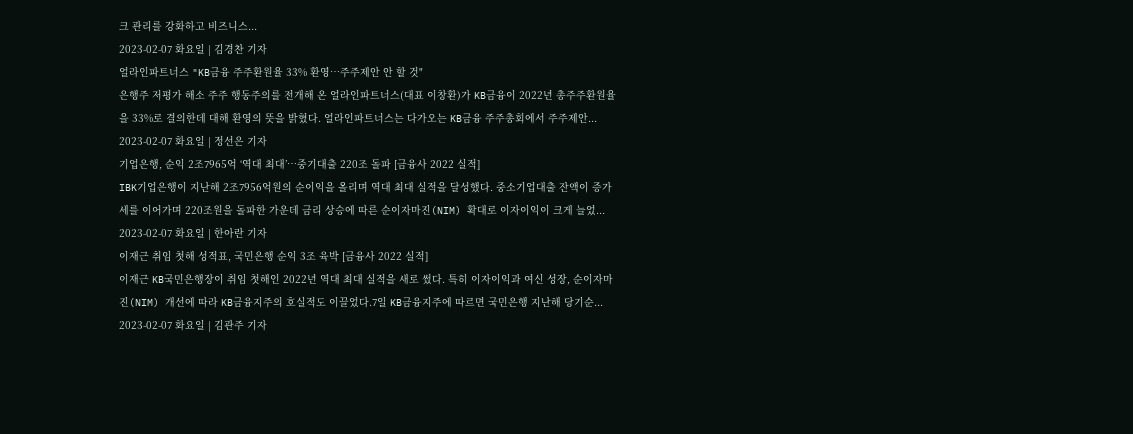크 관리를 강화하고 비즈니스...
2023-02-07 화요일 | 김경찬 기자
얼라인파트너스 "KB금융 주주환원율 33% 환영…주주제안 안 할 것"
은행주 저평가 해소 주주 행동주의를 전개해 온 얼라인파트너스(대표 이창환)가 KB금융이 2022년 총주주환원율을 33%로 결의한데 대해 환영의 뜻을 밝혔다. 얼라인파트너스는 다가오는 KB금융 주주총회에서 주주제안...
2023-02-07 화요일 | 정선은 기자
기업은행, 순익 2조7965억 ‘역대 최대’…중기대출 220조 돌파 [금융사 2022 실적]
IBK기업은행이 지난해 2조7956억원의 순이익을 올리며 역대 최대 실적을 달성했다. 중소기업대출 잔액이 증가세를 이어가며 220조원을 돌파한 가운데 금리 상승에 따른 순이자마진(NIM) 확대로 이자이익이 크게 늘었...
2023-02-07 화요일 | 한아란 기자
이재근 취임 첫해 성적표, 국민은행 순익 3조 육박 [금융사 2022 실적]
이재근 KB국민은행장이 취임 첫해인 2022년 역대 최대 실적을 새로 썼다. 특히 이자이익과 여신 성장, 순이자마진(NIM) 개선에 따라 KB금융지주의 호실적도 이끌었다.7일 KB금융지주에 따르면 국민은행 지난해 당기순...
2023-02-07 화요일 | 김관주 기자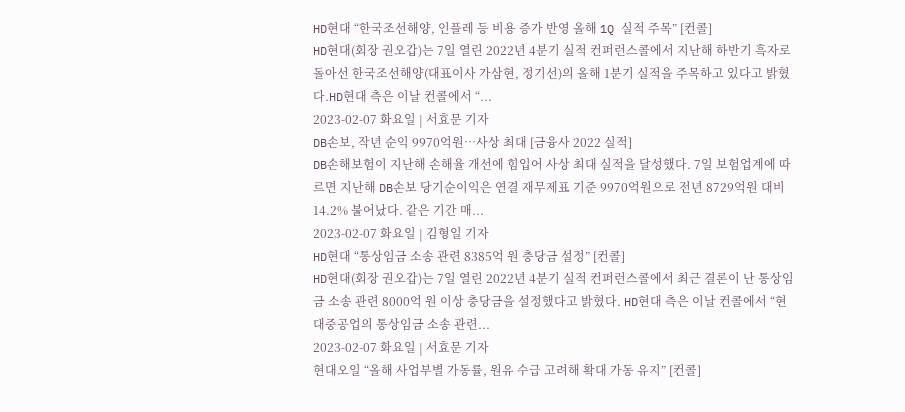HD현대 “한국조선해양, 인플레 등 비용 증가 반영 올해 1Q 실적 주목” [컨콜]
HD현대(회장 권오갑)는 7일 열린 2022년 4분기 실적 컨퍼런스콜에서 지난해 하반기 흑자로 돌아선 한국조선해양(대표이사 가삼현, 정기선)의 올해 1분기 실적을 주목하고 있다고 밝혔다.HD현대 측은 이날 컨콜에서 “...
2023-02-07 화요일 | 서효문 기자
DB손보, 작년 순익 9970억원…사상 최대 [금융사 2022 실적]
DB손해보험이 지난해 손해율 개선에 힘입어 사상 최대 실적을 달성했다. 7일 보험업계에 따르면 지난해 DB손보 당기순이익은 연결 재무제표 기준 9970억원으로 전년 8729억원 대비 14.2% 불어났다. 같은 기간 매...
2023-02-07 화요일 | 김형일 기자
HD현대 “통상임금 소송 관련 8385억 원 충당금 설정” [컨콜]
HD현대(회장 권오갑)는 7일 열린 2022년 4분기 실적 컨퍼런스콜에서 최근 결론이 난 통상임금 소송 관련 8000억 원 이상 충당금을 설정했다고 밝혔다. HD현대 측은 이날 컨콜에서 “현대중공업의 통상임금 소송 관련...
2023-02-07 화요일 | 서효문 기자
현대오일 “올해 사업부별 가동률, 원유 수급 고려해 확대 가동 유지” [컨콜]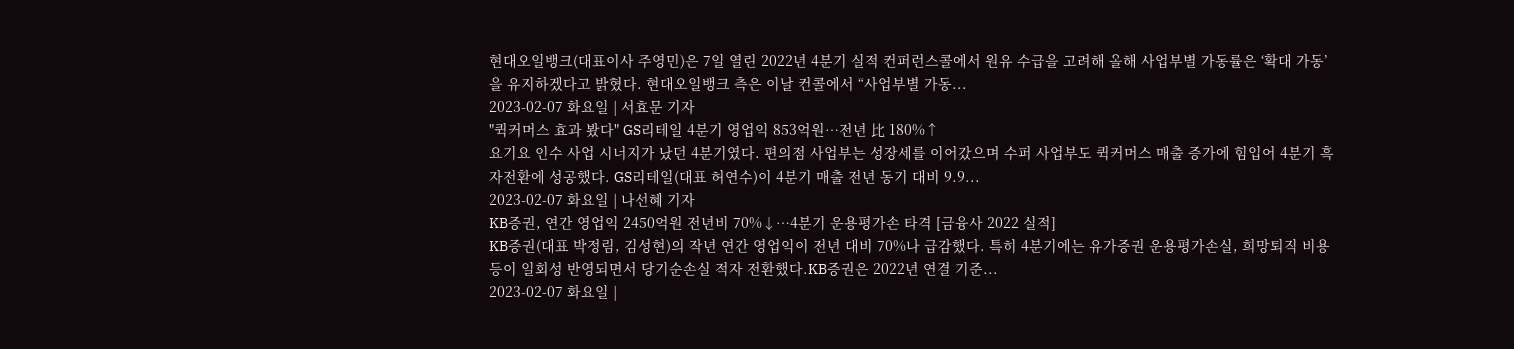현대오일뱅크(대표이사 주영민)은 7일 열린 2022년 4분기 실적 컨퍼런스콜에서 원유 수급을 고려해 올해 사업부별 가동률은 ‘확대 가동’을 유지하겠다고 밝혔다. 현대오일뱅크 측은 이날 컨콜에서 “사업부별 가동...
2023-02-07 화요일 | 서효문 기자
"퀵커머스 효과 봤다" GS리테일 4분기 영업익 853억원…전년 比 180%↑
요기요 인수 사업 시너지가 났던 4분기였다. 편의점 사업부는 성장세를 이어갔으며 수퍼 사업부도 퀵커머스 매출 증가에 힘입어 4분기 흑자전환에 성공했다. GS리테일(대표 허연수)이 4분기 매출 전년 동기 대비 9.9...
2023-02-07 화요일 | 나선혜 기자
KB증권, 연간 영업익 2450억원 전년비 70%↓…4분기 운용평가손 타격 [금융사 2022 실적]
KB증권(대표 박정림, 김성현)의 작년 연간 영업익이 전년 대비 70%나 급감했다. 특히 4분기에는 유가증권 운용평가손실, 희망퇴직 비용 등이 일회성 반영되면서 당기순손실 적자 전환했다.KB증권은 2022년 연결 기준...
2023-02-07 화요일 |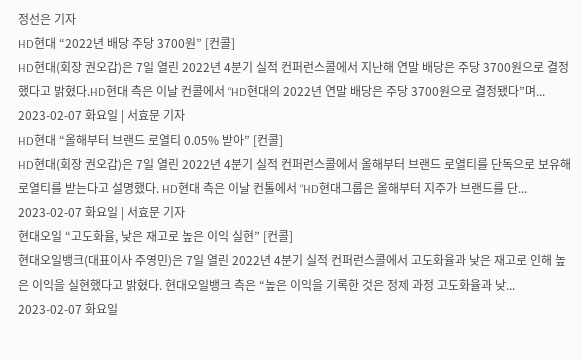정선은 기자
HD현대 “2022년 배당 주당 3700원” [컨콜]
HD현대(회장 권오갑)은 7일 열린 2022년 4분기 실적 컨퍼런스콜에서 지난해 연말 배당은 주당 3700원으로 결정했다고 밝혔다.HD현대 측은 이날 컨콜에서 “HD현대의 2022년 연말 배당은 주당 3700원으로 결정됐다”며...
2023-02-07 화요일 | 서효문 기자
HD현대 “올해부터 브랜드 로열티 0.05% 받아” [컨콜]
HD현대(회장 권오갑)은 7일 열린 2022년 4분기 실적 컨퍼런스콜에서 올해부터 브랜드 로열티를 단독으로 보유해 로열티를 받는다고 설명했다. HD현대 측은 이날 컨톨에서 “HD현대그룹은 올해부터 지주가 브랜드를 단...
2023-02-07 화요일 | 서효문 기자
현대오일 “고도화율, 낮은 재고로 높은 이익 실현” [컨콜]
현대오일뱅크(대표이사 주영민)은 7일 열린 2022년 4분기 실적 컨퍼런스콜에서 고도화율과 낮은 재고로 인해 높은 이익을 실현했다고 밝혔다. 현대오일뱅크 측은 “높은 이익을 기록한 것은 정제 과정 고도화율과 낮...
2023-02-07 화요일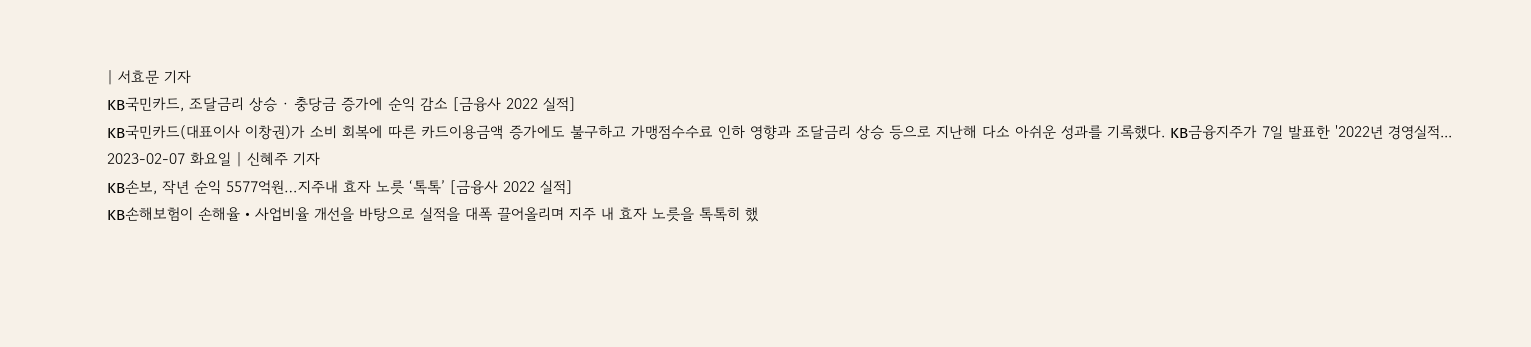| 서효문 기자
KB국민카드, 조달금리 상승 · 충당금 증가에 순익 감소 [금융사 2022 실적]
KB국민카드(대표이사 이창권)가 소비 회복에 따른 카드이용금액 증가에도 불구하고 가맹점수수료 인하 영향과 조달금리 상승 등으로 지난해 다소 아쉬운 성과를 기록했다. KB금융지주가 7일 발표한 '2022년 경영실적...
2023-02-07 화요일 | 신혜주 기자
KB손보, 작년 순익 5577억원…지주내 효자 노릇 ‘톡톡’ [금융사 2022 실적]
KB손해보험이 손해율‧사업비율 개선을 바탕으로 실적을 대폭 끌어올리며 지주 내 효자 노릇을 톡톡히 했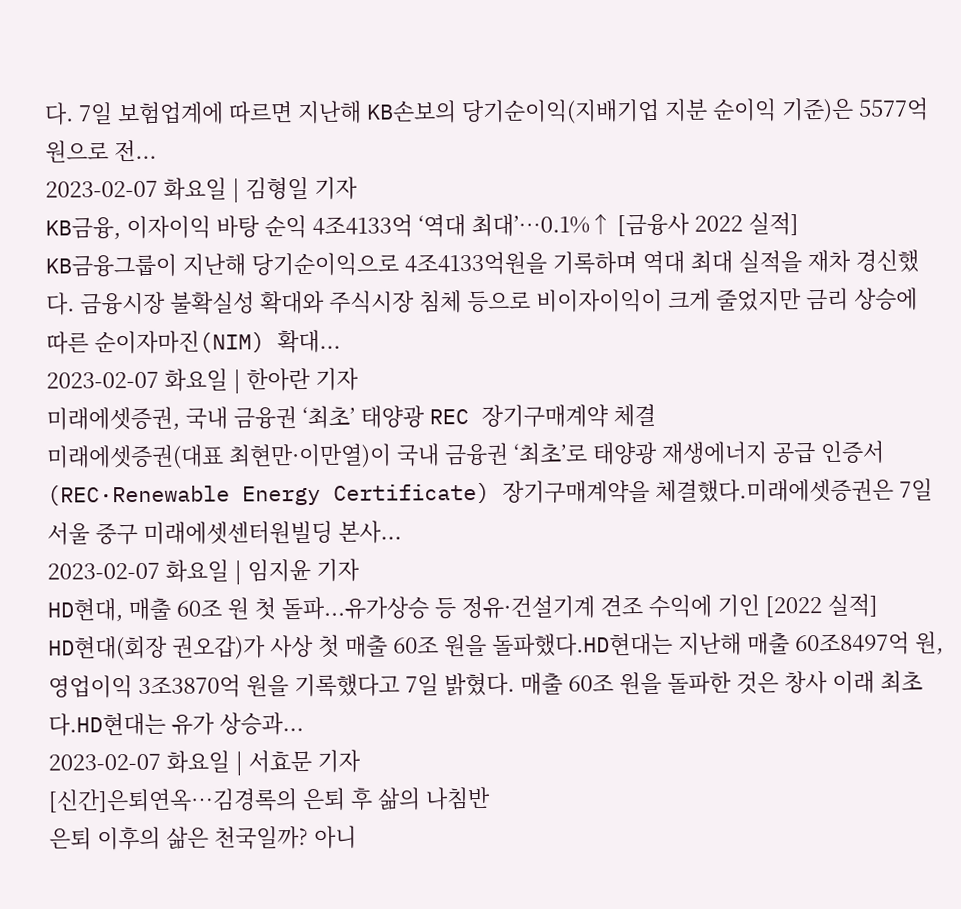다. 7일 보험업계에 따르면 지난해 KB손보의 당기순이익(지배기업 지분 순이익 기준)은 5577억원으로 전...
2023-02-07 화요일 | 김형일 기자
KB금융, 이자이익 바탕 순익 4조4133억 ‘역대 최대’…0.1%↑ [금융사 2022 실적]
KB금융그룹이 지난해 당기순이익으로 4조4133억원을 기록하며 역대 최대 실적을 재차 경신했다. 금융시장 불확실성 확대와 주식시장 침체 등으로 비이자이익이 크게 줄었지만 금리 상승에 따른 순이자마진(NIM) 확대...
2023-02-07 화요일 | 한아란 기자
미래에셋증권, 국내 금융권 ‘최초’ 태양광 REC 장기구매계약 체결
미래에셋증권(대표 최현만·이만열)이 국내 금융권 ‘최초’로 태양광 재생에너지 공급 인증서(REC·Renewable Energy Certificate) 장기구매계약을 체결했다.미래에셋증권은 7일 서울 중구 미래에셋센터원빌딩 본사...
2023-02-07 화요일 | 임지윤 기자
HD현대, 매출 60조 원 첫 돌파...유가상승 등 정유·건설기계 견조 수익에 기인 [2022 실적]
HD현대(회장 권오갑)가 사상 첫 매출 60조 원을 돌파했다.HD현대는 지난해 매출 60조8497억 원, 영업이익 3조3870억 원을 기록했다고 7일 밝혔다. 매출 60조 원을 돌파한 것은 창사 이래 최초다.HD현대는 유가 상승과...
2023-02-07 화요일 | 서효문 기자
[신간]은퇴연옥…김경록의 은퇴 후 삶의 나침반
은퇴 이후의 삶은 천국일까? 아니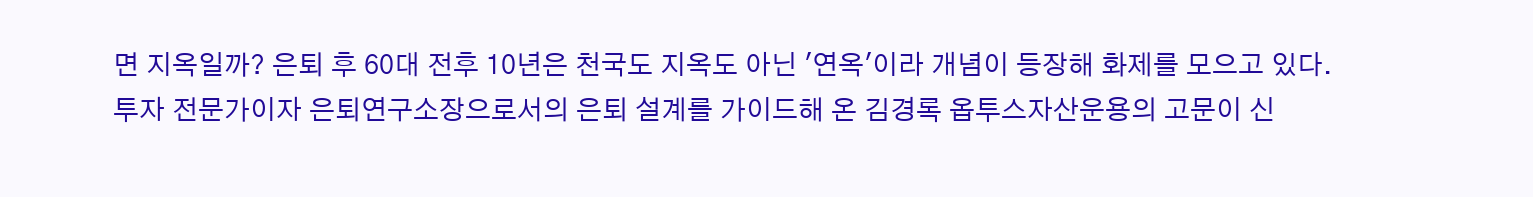면 지옥일까? 은퇴 후 60대 전후 10년은 천국도 지옥도 아닌 '연옥'이라 개념이 등장해 화제를 모으고 있다.투자 전문가이자 은퇴연구소장으로서의 은퇴 설계를 가이드해 온 김경록 옵투스자산운용의 고문이 신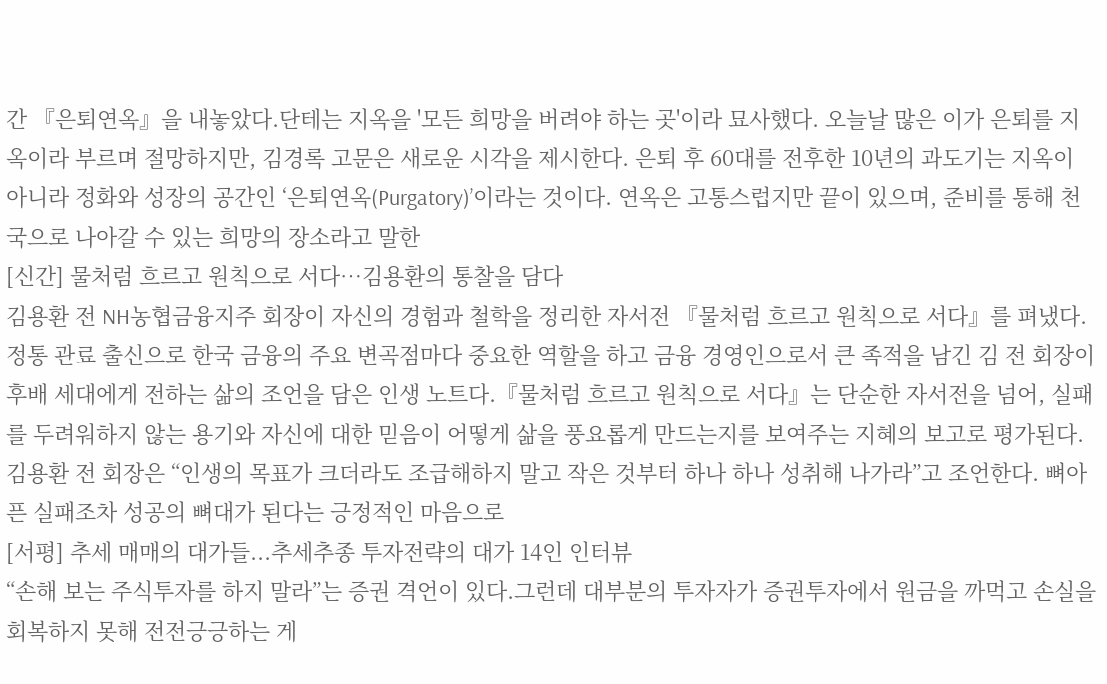간 『은퇴연옥』을 내놓았다.단테는 지옥을 '모든 희망을 버려야 하는 곳'이라 묘사했다. 오늘날 많은 이가 은퇴를 지옥이라 부르며 절망하지만, 김경록 고문은 새로운 시각을 제시한다. 은퇴 후 60대를 전후한 10년의 과도기는 지옥이 아니라 정화와 성장의 공간인 ‘은퇴연옥(Purgatory)’이라는 것이다. 연옥은 고통스럽지만 끝이 있으며, 준비를 통해 천국으로 나아갈 수 있는 희망의 장소라고 말한
[신간] 물처럼 흐르고 원칙으로 서다…김용환의 통찰을 담다
김용환 전 NH농협금융지주 회장이 자신의 경험과 철학을 정리한 자서전 『물처럼 흐르고 원칙으로 서다』를 펴냈다.정통 관료 출신으로 한국 금융의 주요 변곡점마다 중요한 역할을 하고 금융 경영인으로서 큰 족적을 남긴 김 전 회장이 후배 세대에게 전하는 삶의 조언을 담은 인생 노트다.『물처럼 흐르고 원칙으로 서다』는 단순한 자서전을 넘어, 실패를 두려워하지 않는 용기와 자신에 대한 믿음이 어떻게 삶을 풍요롭게 만드는지를 보여주는 지혜의 보고로 평가된다.김용환 전 회장은 “인생의 목표가 크더라도 조급해하지 말고 작은 것부터 하나 하나 성취해 나가라”고 조언한다. 뼈아픈 실패조차 성공의 뼈대가 된다는 긍정적인 마음으로
[서평] 추세 매매의 대가들...추세추종 투자전략의 대가 14인 인터뷰
“손해 보는 주식투자를 하지 말라”는 증권 격언이 있다.그런데 대부분의 투자자가 증권투자에서 원금을 까먹고 손실을 회복하지 못해 전전긍긍하는 게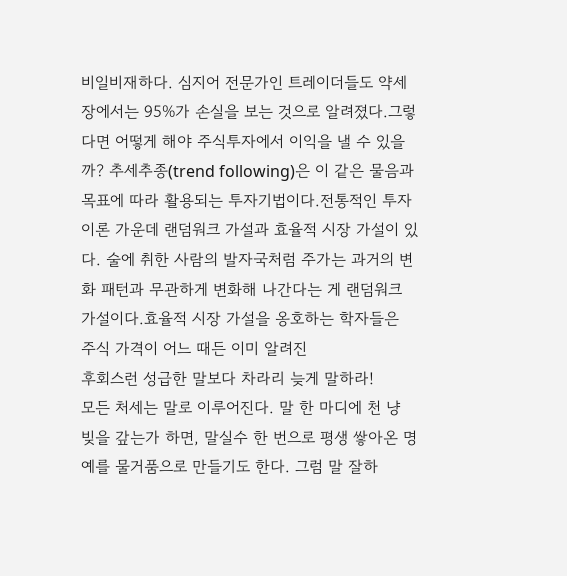비일비재하다. 심지어 전문가인 트레이더들도 약세장에서는 95%가 손실을 보는 것으로 알려졌다.그렇다면 어떻게 해야 주식투자에서 이익을 낼 수 있을까? 추세추종(trend following)은 이 같은 물음과 목표에 따라 활용되는 투자기법이다.전통적인 투자이론 가운데 랜덤워크 가설과 효율적 시장 가설이 있다. 술에 취한 사람의 발자국처럼 주가는 과거의 변화 패턴과 무관하게 변화해 나간다는 게 랜덤워크 가설이다.효율적 시장 가설을 옹호하는 학자들은 주식 가격이 어느 때든 이미 알려진
후회스런 성급한 말보다 차라리 늦게 말하라!
모든 처세는 말로 이루어진다. 말 한 마디에 천 냥 빚을 갚는가 하면, 말실수 한 번으로 평생 쌓아온 명예를 물거품으로 만들기도 한다. 그럼 말 잘하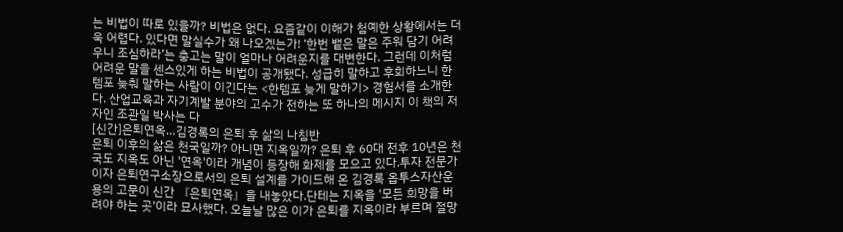는 비법이 따로 있을까? 비법은 없다. 요즘같이 이해가 첨예한 상황에서는 더욱 어렵다. 있다면 말실수가 왜 나오겠는가! ‘한번 뱉은 말은 주워 담기 어려우니 조심하라’는 충고는 말이 얼마나 어려운지를 대변한다. 그런데 이처럼 어려운 말을 센스있게 하는 비법이 공개됐다. 성급히 말하고 후회하느니 한 템포 늦춰 말하는 사람이 이긴다는 <한템포 늦게 말하기> 경험서를 소개한다. 산업교육과 자기계발 분야의 고수가 전하는 또 하나의 메시지 이 책의 저자인 조관일 박사는 다
[신간]은퇴연옥…김경록의 은퇴 후 삶의 나침반
은퇴 이후의 삶은 천국일까? 아니면 지옥일까? 은퇴 후 60대 전후 10년은 천국도 지옥도 아닌 '연옥'이라 개념이 등장해 화제를 모으고 있다.투자 전문가이자 은퇴연구소장으로서의 은퇴 설계를 가이드해 온 김경록 옵투스자산운용의 고문이 신간 『은퇴연옥』을 내놓았다.단테는 지옥을 '모든 희망을 버려야 하는 곳'이라 묘사했다. 오늘날 많은 이가 은퇴를 지옥이라 부르며 절망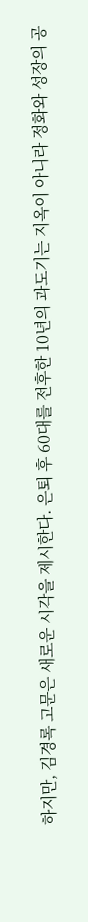하지만, 김경록 고문은 새로운 시각을 제시한다. 은퇴 후 60대를 전후한 10년의 과도기는 지옥이 아니라 정화와 성장의 공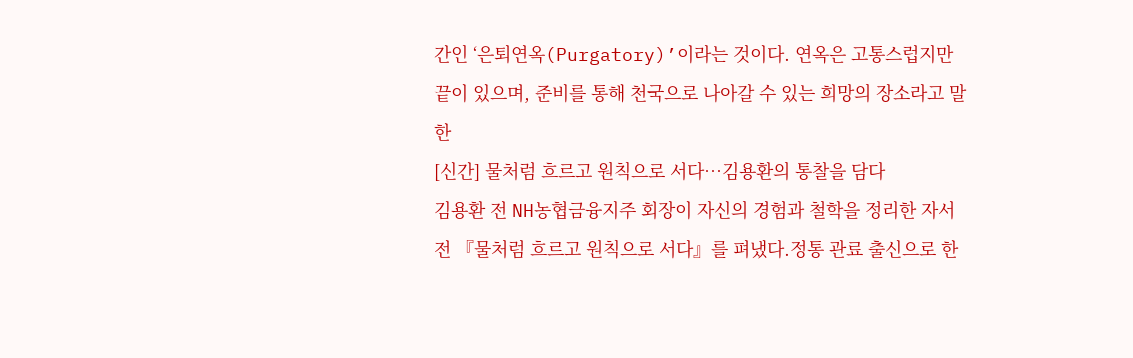간인 ‘은퇴연옥(Purgatory)’이라는 것이다. 연옥은 고통스럽지만 끝이 있으며, 준비를 통해 천국으로 나아갈 수 있는 희망의 장소라고 말한
[신간] 물처럼 흐르고 원칙으로 서다…김용환의 통찰을 담다
김용환 전 NH농협금융지주 회장이 자신의 경험과 철학을 정리한 자서전 『물처럼 흐르고 원칙으로 서다』를 펴냈다.정통 관료 출신으로 한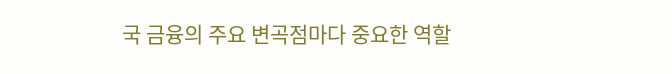국 금융의 주요 변곡점마다 중요한 역할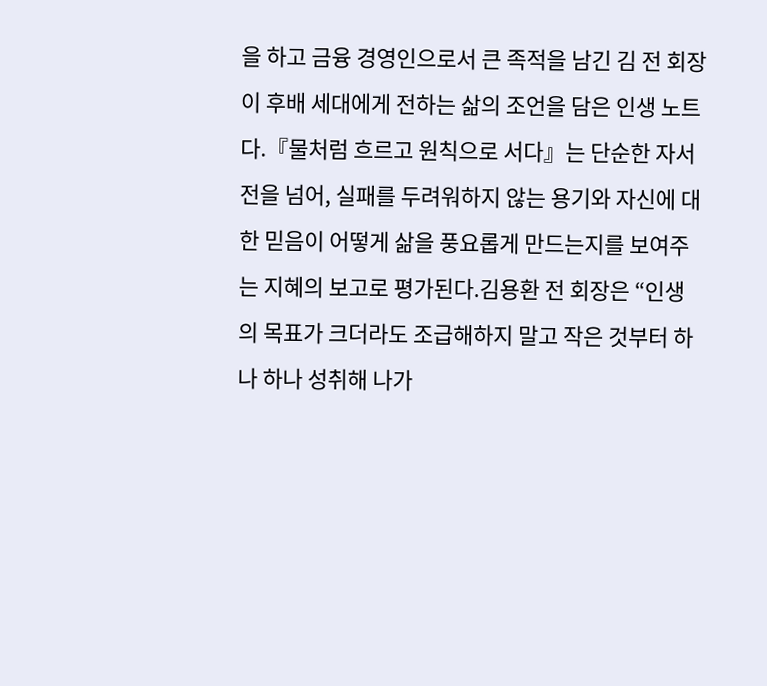을 하고 금융 경영인으로서 큰 족적을 남긴 김 전 회장이 후배 세대에게 전하는 삶의 조언을 담은 인생 노트다.『물처럼 흐르고 원칙으로 서다』는 단순한 자서전을 넘어, 실패를 두려워하지 않는 용기와 자신에 대한 믿음이 어떻게 삶을 풍요롭게 만드는지를 보여주는 지혜의 보고로 평가된다.김용환 전 회장은 “인생의 목표가 크더라도 조급해하지 말고 작은 것부터 하나 하나 성취해 나가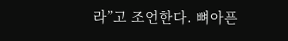라”고 조언한다. 뼈아픈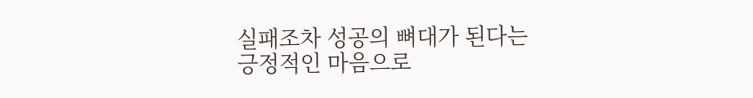실패조차 성공의 뼈대가 된다는 긍정적인 마음으로